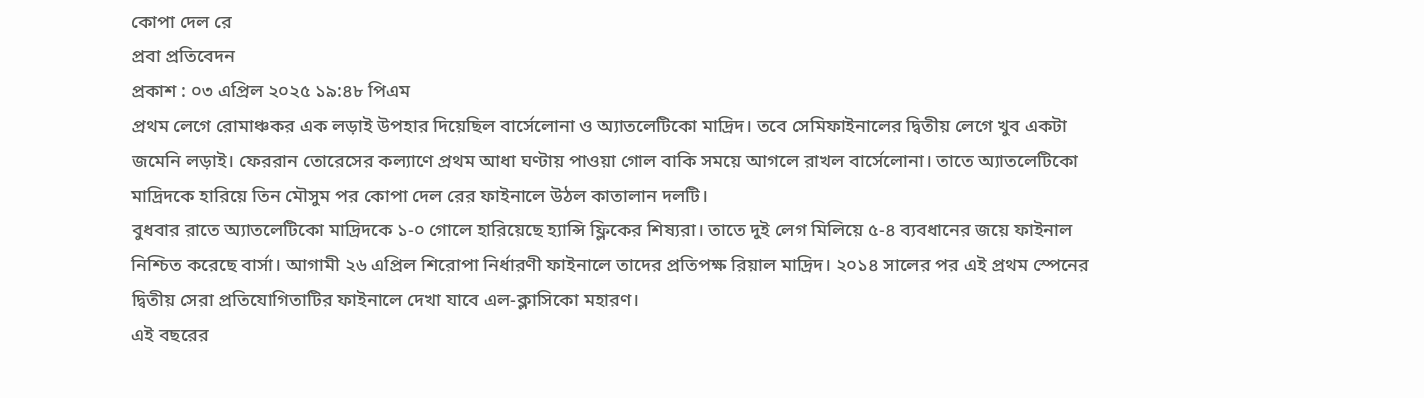কোপা দেল রে
প্রবা প্রতিবেদন
প্রকাশ : ০৩ এপ্রিল ২০২৫ ১৯:৪৮ পিএম
প্রথম লেগে রোমাঞ্চকর এক লড়াই উপহার দিয়েছিল বার্সেলোনা ও অ্যাতলেটিকো মাদ্রিদ। তবে সেমিফাইনালের দ্বিতীয় লেগে খুব একটা জমেনি লড়াই। ফেররান তোরেসের কল্যাণে প্রথম আধা ঘণ্টায় পাওয়া গোল বাকি সময়ে আগলে রাখল বার্সেলোনা। তাতে অ্যাতলেটিকো মাদ্রিদকে হারিয়ে তিন মৌসুম পর কোপা দেল রের ফাইনালে উঠল কাতালান দলটি।
বুধবার রাতে অ্যাতলেটিকো মাদ্রিদকে ১-০ গোলে হারিয়েছে হ্যান্সি ফ্লিকের শিষ্যরা। তাতে দুই লেগ মিলিয়ে ৫-৪ ব্যবধানের জয়ে ফাইনাল নিশ্চিত করেছে বার্সা। আগামী ২৬ এপ্রিল শিরোপা নির্ধারণী ফাইনালে তাদের প্রতিপক্ষ রিয়াল মাদ্রিদ। ২০১৪ সালের পর এই প্রথম স্পেনের দ্বিতীয় সেরা প্রতিযোগিতাটির ফাইনালে দেখা যাবে এল-ক্লাসিকো মহারণ।
এই বছরের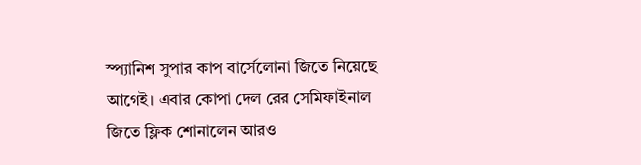স্প্যানিশ সুপার কাপ বার্সেলোনা জিতে নিয়েছে আগেই। এবার কোপা দেল রের সেমিফাইনাল জিতে ফ্লিক শোনালেন আরও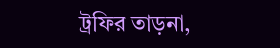ট্রফির তাড়না,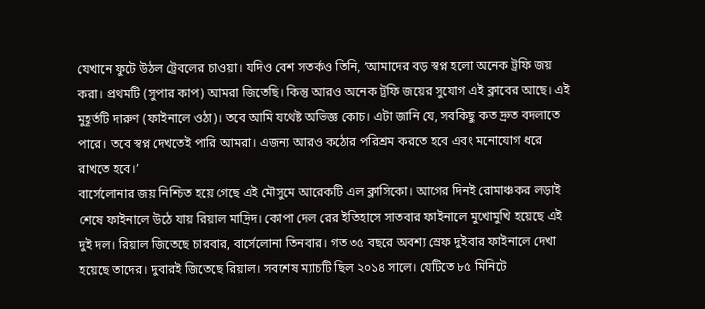যেখানে ফুটে উঠল ট্রেবলের চাওয়া। যদিও বেশ সতর্কও তিনি, ‘আমাদের বড় স্বপ্ন হলো অনেক ট্রফি জয় করা। প্রথমটি (সুপার কাপ) আমরা জিতেছি। কিন্তু আরও অনেক ট্রফি জয়ের সুযোগ এই ক্লাবের আছে। এই মুহূর্তটি দারুণ (ফাইনালে ওঠা)। তবে আমি যথেষ্ট অভিজ্ঞ কোচ। এটা জানি যে, সবকিছু কত দ্রুত বদলাতে পারে। তবে স্বপ্ন দেখতেই পারি আমরা। এজন্য আরও কঠোর পরিশ্রম করতে হবে এবং মনোযোগ ধরে রাখতে হবে।’
বার্সেলোনার জয় নিশ্চিত হয়ে গেছে এই মৌসুমে আরেকটি এল ক্লাসিকো। আগের দিনই রোমাঞ্চকর লড়াই শেষে ফাইনালে উঠে যায় রিয়াল মাদ্রিদ। কোপা দেল রের ইতিহাসে সাতবার ফাইনালে মুখোমুখি হয়েছে এই দুই দল। রিয়াল জিতেছে চারবার, বার্সেলোনা তিনবার। গত ৩৫ বছরে অবশ্য স্রেফ দুইবার ফাইনালে দেখা হয়েছে তাদের। দুবারই জিতেছে রিয়াল। সবশেষ ম্যাচটি ছিল ২০১৪ সালে। যেটিতে ৮৫ মিনিটে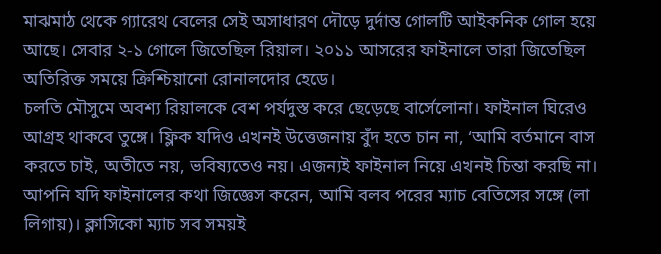মাঝমাঠ থেকে গ্যারেথ বেলের সেই অসাধারণ দৌড়ে দুর্দান্ত গোলটি আইকনিক গোল হয়ে আছে। সেবার ২-১ গোলে জিতেছিল রিয়াল। ২০১১ আসরের ফাইনালে তারা জিতেছিল অতিরিক্ত সময়ে ক্রিশ্চিয়ানো রোনালদোর হেডে।
চলতি মৌসুমে অবশ্য রিয়ালকে বেশ পর্যদুস্ত করে ছেড়েছে বার্সেলোনা। ফাইনাল ঘিরেও আগ্রহ থাকবে তুঙ্গে। ফ্লিক যদিও এখনই উত্তেজনায় বুঁদ হতে চান না, ‘আমি বর্তমানে বাস করতে চাই, অতীতে নয়, ভবিষ্যতেও নয়। এজন্যই ফাইনাল নিয়ে এখনই চিন্তা করছি না। আপনি যদি ফাইনালের কথা জিজ্ঞেস করেন, আমি বলব পরের ম্যাচ বেতিসের সঙ্গে (লা লিগায়)। ক্লাসিকো ম্যাচ সব সময়ই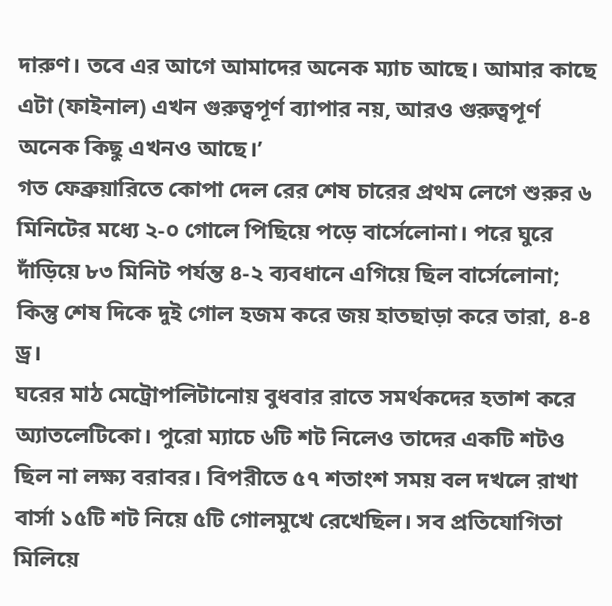দারুণ। তবে এর আগে আমাদের অনেক ম্যাচ আছে। আমার কাছে এটা (ফাইনাল) এখন গুরুত্বপূর্ণ ব্যাপার নয়, আরও গুরুত্বপূর্ণ অনেক কিছু এখনও আছে।’
গত ফেব্রুয়ারিতে কোপা দেল রের শেষ চারের প্রথম লেগে শুরুর ৬ মিনিটের মধ্যে ২-০ গোলে পিছিয়ে পড়ে বার্সেলোনা। পরে ঘুরে দাঁড়িয়ে ৮৩ মিনিট পর্যন্ত ৪-২ ব্যবধানে এগিয়ে ছিল বার্সেলোনা; কিন্তু শেষ দিকে দুই গোল হজম করে জয় হাতছাড়া করে তারা, ৪-৪ ড্র।
ঘরের মাঠ মেট্রোপলিটানোয় বুধবার রাতে সমর্থকদের হতাশ করে অ্যাতলেটিকো। পুরো ম্যাচে ৬টি শট নিলেও তাদের একটি শটও ছিল না লক্ষ্য বরাবর। বিপরীতে ৫৭ শতাংশ সময় বল দখলে রাখা বার্সা ১৫টি শট নিয়ে ৫টি গোলমুখে রেখেছিল। সব প্রতিযোগিতা মিলিয়ে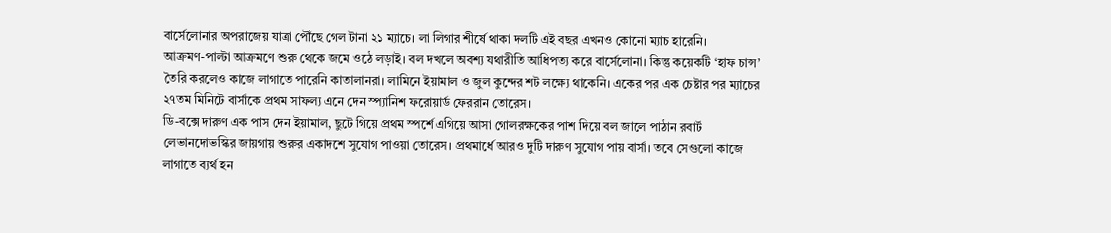বার্সেলোনার অপরাজেয় যাত্রা পৌঁছে গেল টানা ২১ ম্যাচে। লা লিগার শীর্ষে থাকা দলটি এই বছর এখনও কোনো ম্যাচ হারেনি।
আক্রমণ-পাল্টা আক্রমণে শুরু থেকে জমে ওঠে লড়াই। বল দখলে অবশ্য যথারীতি আধিপত্য করে বার্সেলোনা। কিন্তু কয়েকটি ‘হাফ চান্স’ তৈরি করলেও কাজে লাগাতে পারেনি কাতালানরা। লামিনে ইয়ামাল ও জুল কুন্দের শট লক্ষ্যে থাকেনি। একের পর এক চেষ্টার পর ম্যাচের ২৭তম মিনিটে বার্সাকে প্রথম সাফল্য এনে দেন স্প্যানিশ ফরোয়ার্ড ফেররান তোরেস।
ডি-বক্সে দারুণ এক পাস দেন ইয়ামাল, ছুটে গিয়ে প্রথম স্পর্শে এগিয়ে আসা গোলরক্ষকের পাশ দিয়ে বল জালে পাঠান রবার্ট লেভানদোভস্কির জায়গায় শুরুর একাদশে সুযোগ পাওয়া তোরেস। প্রথমার্ধে আরও দুটি দারুণ সুযোগ পায় বার্সা। তবে সেগুলো কাজে লাগাতে ব্যর্থ হন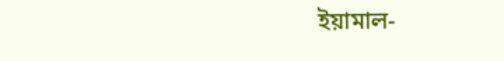ইয়ামাল-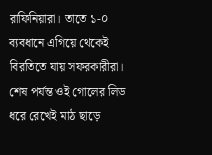রাফিনিয়ারা। তাতে ১-০ ব্যবধানে এগিয়ে থেকেই বিরতিতে যায় সফরকারীরা। শেষ পর্যন্ত ওই গোলের লিড ধরে রেখেই মাঠ ছাড়ে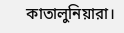কাতালুনিয়ারা।